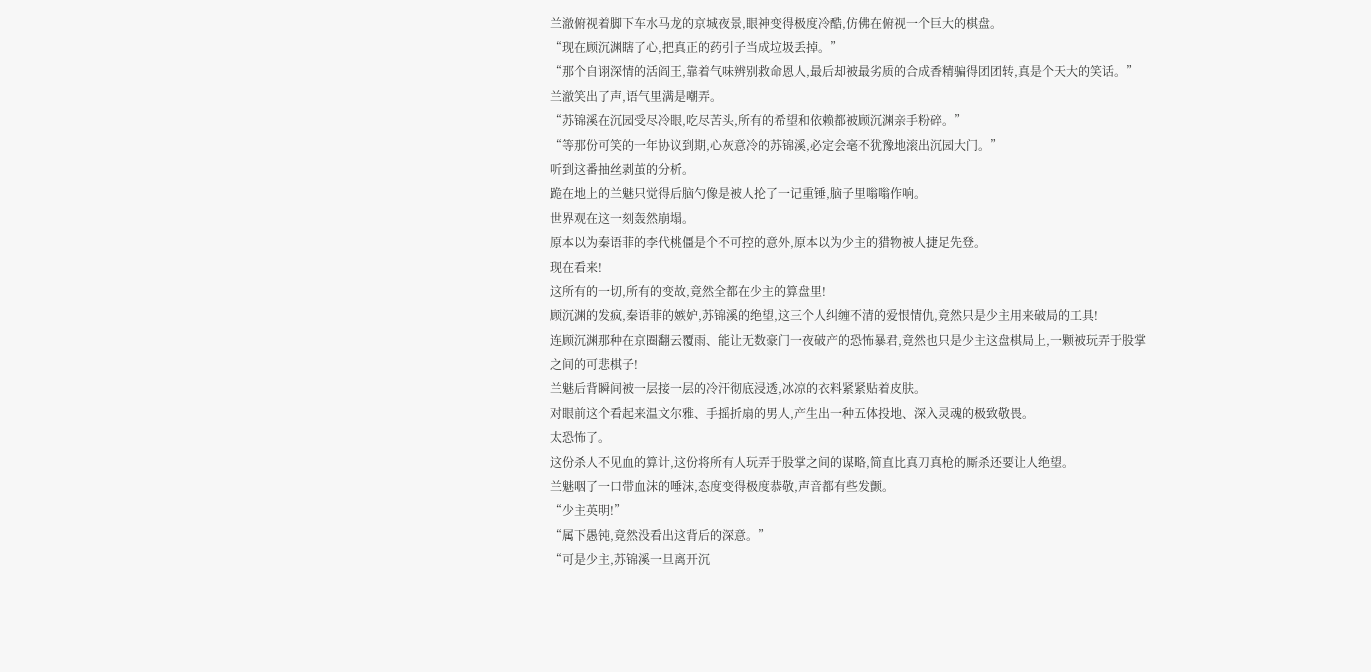兰澈俯视着脚下车水马龙的京城夜景,眼神变得极度冷酷,仿佛在俯视一个巨大的棋盘。
“现在顾沉渊瞎了心,把真正的药引子当成垃圾丢掉。”
“那个自诩深情的活阎王,靠着气味辨别救命恩人,最后却被最劣质的合成香精骗得团团转,真是个天大的笑话。”
兰澈笑出了声,语气里满是嘲弄。
“苏锦溪在沉园受尽冷眼,吃尽苦头,所有的希望和依赖都被顾沉渊亲手粉碎。”
“等那份可笑的一年协议到期,心灰意冷的苏锦溪,必定会毫不犹豫地滚出沉园大门。”
听到这番抽丝剥茧的分析。
跪在地上的兰魅只觉得后脑勺像是被人抡了一记重锤,脑子里嗡嗡作响。
世界观在这一刻轰然崩塌。
原本以为秦语菲的李代桃僵是个不可控的意外,原本以为少主的猎物被人捷足先登。
现在看来!
这所有的一切,所有的变故,竟然全都在少主的算盘里!
顾沉渊的发疯,秦语菲的嫉妒,苏锦溪的绝望,这三个人纠缠不清的爱恨情仇,竟然只是少主用来破局的工具!
连顾沉渊那种在京圈翻云覆雨、能让无数豪门一夜破产的恐怖暴君,竟然也只是少主这盘棋局上,一颗被玩弄于股掌之间的可悲棋子!
兰魅后背瞬间被一层接一层的冷汗彻底浸透,冰凉的衣料紧紧贴着皮肤。
对眼前这个看起来温文尔雅、手摇折扇的男人,产生出一种五体投地、深入灵魂的极致敬畏。
太恐怖了。
这份杀人不见血的算计,这份将所有人玩弄于股掌之间的谋略,简直比真刀真枪的厮杀还要让人绝望。
兰魅咽了一口带血沫的唾沫,态度变得极度恭敬,声音都有些发颤。
“少主英明!”
“属下愚钝,竟然没看出这背后的深意。”
“可是少主,苏锦溪一旦离开沉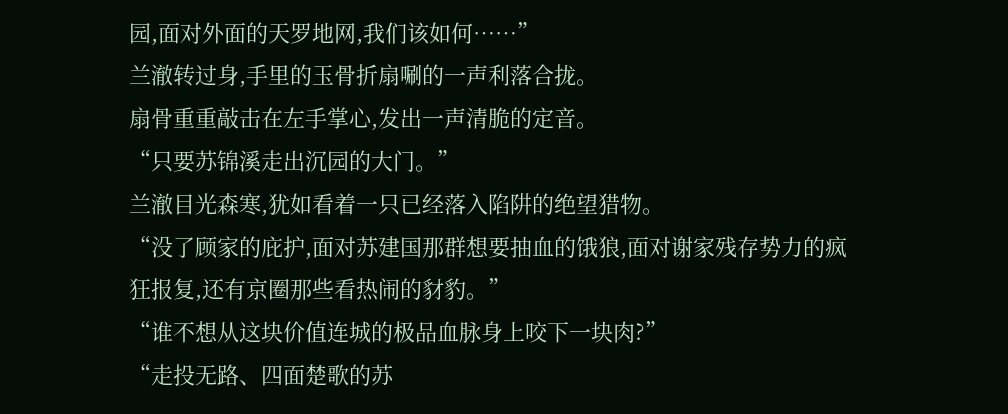园,面对外面的天罗地网,我们该如何……”
兰澈转过身,手里的玉骨折扇唰的一声利落合拢。
扇骨重重敲击在左手掌心,发出一声清脆的定音。
“只要苏锦溪走出沉园的大门。”
兰澈目光森寒,犹如看着一只已经落入陷阱的绝望猎物。
“没了顾家的庇护,面对苏建国那群想要抽血的饿狼,面对谢家残存势力的疯狂报复,还有京圈那些看热闹的豺豹。”
“谁不想从这块价值连城的极品血脉身上咬下一块肉?”
“走投无路、四面楚歌的苏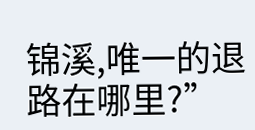锦溪,唯一的退路在哪里?”